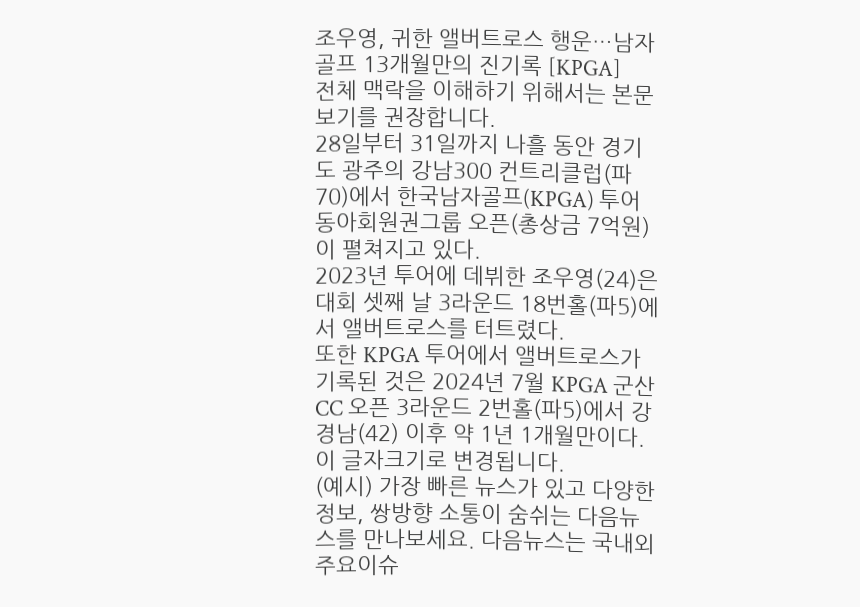조우영, 귀한 앨버트로스 행운…남자골프 13개월만의 진기록 [KPGA]
전체 맥락을 이해하기 위해서는 본문 보기를 권장합니다.
28일부터 31일까지 나흘 동안 경기도 광주의 강남300 컨트리클럽(파70)에서 한국남자골프(KPGA) 투어 동아회원권그룹 오픈(총상금 7억원)이 펼쳐지고 있다.
2023년 투어에 데뷔한 조우영(24)은 대회 셋째 날 3라운드 18번홀(파5)에서 앨버트로스를 터트렸다.
또한 KPGA 투어에서 앨버트로스가 기록된 것은 2024년 7월 KPGA 군산CC 오픈 3라운드 2번홀(파5)에서 강경남(42) 이후 약 1년 1개월만이다.
이 글자크기로 변경됩니다.
(예시) 가장 빠른 뉴스가 있고 다양한 정보, 쌍방향 소통이 숨쉬는 다음뉴스를 만나보세요. 다음뉴스는 국내외 주요이슈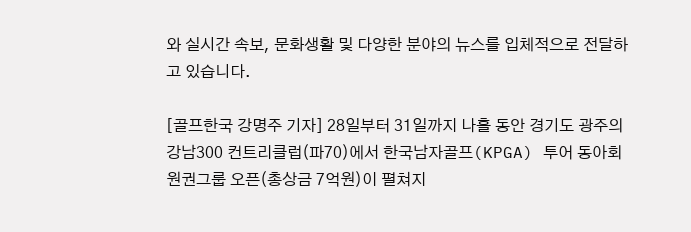와 실시간 속보, 문화생활 및 다양한 분야의 뉴스를 입체적으로 전달하고 있습니다.

[골프한국 강명주 기자] 28일부터 31일까지 나흘 동안 경기도 광주의 강남300 컨트리클럽(파70)에서 한국남자골프(KPGA) 투어 동아회원권그룹 오픈(총상금 7억원)이 펼쳐지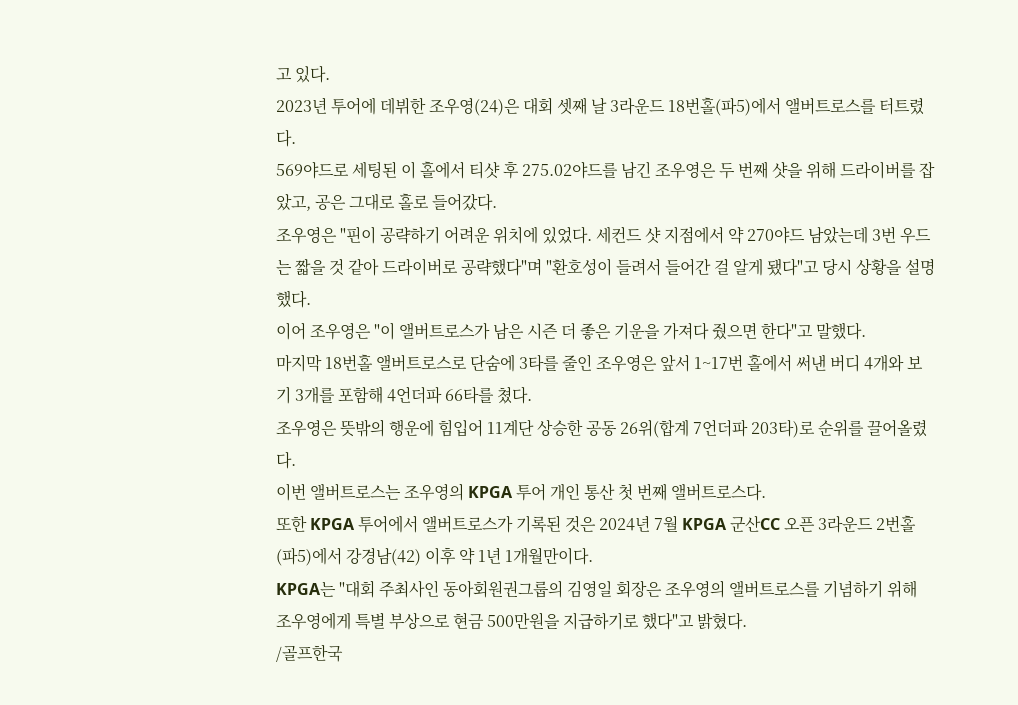고 있다.
2023년 투어에 데뷔한 조우영(24)은 대회 셋째 날 3라운드 18번홀(파5)에서 앨버트로스를 터트렸다.
569야드로 세팅된 이 홀에서 티샷 후 275.02야드를 남긴 조우영은 두 번째 샷을 위해 드라이버를 잡았고, 공은 그대로 홀로 들어갔다.
조우영은 "핀이 공략하기 어려운 위치에 있었다. 세컨드 샷 지점에서 약 270야드 남았는데 3번 우드는 짧을 것 같아 드라이버로 공략했다"며 "환호성이 들려서 들어간 걸 알게 됐다"고 당시 상황을 설명했다.
이어 조우영은 "이 앨버트로스가 남은 시즌 더 좋은 기운을 가져다 줬으면 한다"고 말했다.
마지막 18번홀 앨버트로스로 단숨에 3타를 줄인 조우영은 앞서 1~17번 홀에서 써낸 버디 4개와 보기 3개를 포함해 4언더파 66타를 쳤다.
조우영은 뜻밖의 행운에 힘입어 11계단 상승한 공동 26위(합계 7언더파 203타)로 순위를 끌어올렸다.
이번 앨버트로스는 조우영의 KPGA 투어 개인 통산 첫 번째 앨버트로스다.
또한 KPGA 투어에서 앨버트로스가 기록된 것은 2024년 7월 KPGA 군산CC 오픈 3라운드 2번홀(파5)에서 강경남(42) 이후 약 1년 1개월만이다.
KPGA는 "대회 주최사인 동아회원권그룹의 김영일 회장은 조우영의 앨버트로스를 기념하기 위해 조우영에게 특별 부상으로 현금 500만원을 지급하기로 했다"고 밝혔다.
/골프한국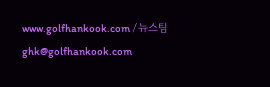www.golfhankook.com /뉴스팀 ghk@golfhankook.com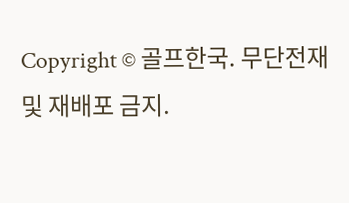Copyright © 골프한국. 무단전재 및 재배포 금지.